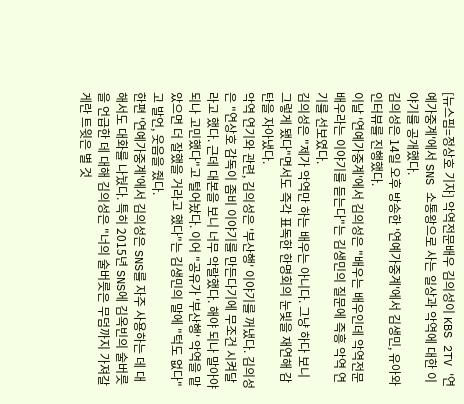[뉴스핌=정상호 기자] 악역전문배우 김의성이 KBS 2TV '연예가중계'에서 SNS 소통왕으로 사는 일상과 악역에 대한 이야기를 공개했다.
김의성은 14일 오후 방송한 '연예가중계'에서 김생민, 유아와 인터뷰를 진행했다.
이날 '연예가중계'에서 김의성은 "배우는 배우인데 악역전문배우라는 이야기를 듣는다"는 김생민의 질문에 즉흥 악역 연기를 선보였다.
김의성은 "제가 악역만 하는 배우는 아니다. 그냥 하다 보니 그렇게 됐다"면서도 즉각 표독한 한명회의 눈빛을 재연해 감탄을 자아냈다.
악역 연기와 관련, 김의성은 '부산행' 이야기를 꺼냈다. 김의성은 "연상호 감독이 좀비 이야기를 만든다기에 무조건 시켜달라고 했다. 근데 대본을 보니 너무 악랄했다. 해야 되나 말아야 되나 고민했다"고 털어놨다. 이어 "공유가 '부산행' 악역을 맡았으면 더 잘했을 거라고 했다"는 김생민의 말에 "턱도 없다"고 발언, 웃음을 줬다.
한편 '연예가중계'에서 김의성은 SNS를 자주 사용하는 데 대해서도 대화를 나눴다. 특히 2015년 SNS에 김옥빈의 술버릇을 언급한 데 대해 김의성은 "너의 술버릇은 무덤까지 가져갈게란 트윗은 별 것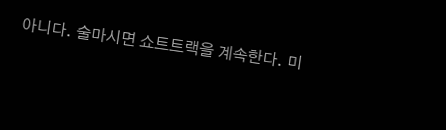아니다. 술마시면 쇼트트랙을 계속한다. 미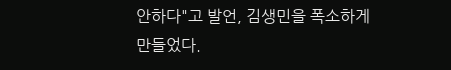안하다"고 발언, 김생민을 폭소하게 만들었다.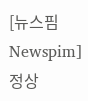[뉴스핌 Newspim] 정상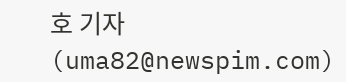호 기자 (uma82@newspim.com)